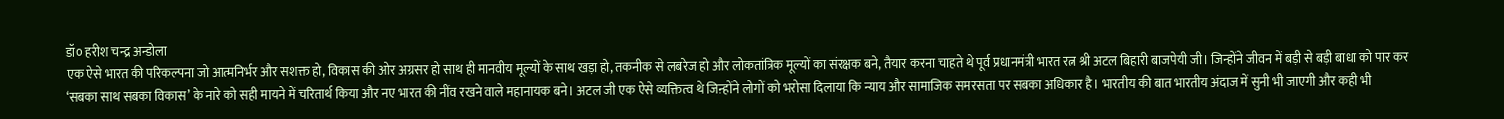डॉ० हरीश चन्द्र अन्डोला
एक ऐसे भारत की परिकल्पना जो आत्मनिर्भर और सशक्त हो, विकास की ओर अग्रसर हो साथ ही मानवीय मूल्यों के साथ खड़ा हो, तकनीक से लबरेज हो और लोकतांत्रिक मूल्यों का संरक्षक बने, तैयार करना चाहते थे पूर्व प्रधानमंत्री भारत रत्न श्री अटल बिहारी बाजपेयी जी। जिन्होंने जीवन में बड़ी से बड़ी बाधा को पार कर ‘सबका साथ सबका विकास’ के नारे को सही मायने में चरितार्थ किया और नए भारत की नींव रखने वाले महानायक बने। अटल जी एक ऐसे व्यक्तित्व थे जिऩ्होंने लोगों को भरोसा दिलाया कि न्याय और सामाजिक समरसता पर सबका अधिकार है। भारतीय की बात भारतीय अंदाज में सुनी भी जाएगी और कही भी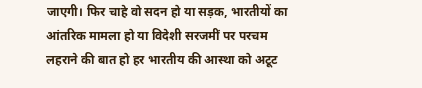जाएगी। फिर चाहे वो सदन हो या सड़क, भारतीयों का आंतरिक मामला हो या विदेशी सरजमीं पर परचम लहराने की बात हो हर भारतीय की आस्था को अटूट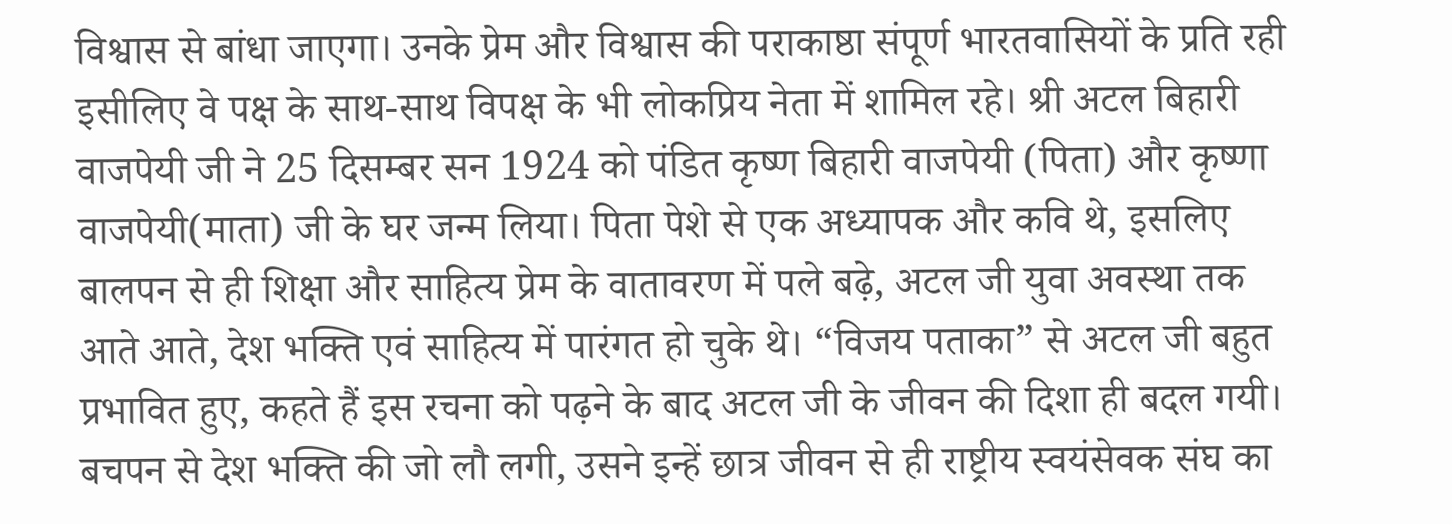विश्वास से बांधा जाएगा। उनके प्रेम और विश्वास की पराकाष्ठा संपूर्ण भारतवासियों के प्रति रही इसीलिए वे पक्ष के साथ-साथ विपक्ष के भी लोकप्रिय नेता में शामिल रहे। श्री अटल बिहारी वाजपेयी जी ने 25 दिसम्बर सन 1924 को पंडित कृष्ण बिहारी वाजपेयी (पिता) और कृष्णा वाजपेयी(माता) जी के घर जन्म लिया। पिता पेशे से एक अध्यापक और कवि थे, इसलिए बालपन से ही शिक्षा और साहित्य प्रेम के वातावरण में पले बढ़े, अटल जी युवा अवस्था तक आते आते, देश भक्ति एवं साहित्य में पारंगत हो चुके थे। “विजय पताका” से अटल जी बहुत प्रभावित हुए, कहते हैं इस रचना को पढ़ने के बाद अटल जी के जीवन की दिशा ही बदल गयी। बचपन से देश भक्ति की जो लौ लगी, उसने इन्हें छात्र जीवन से ही राष्ट्रीय स्वयंसेवक संघ का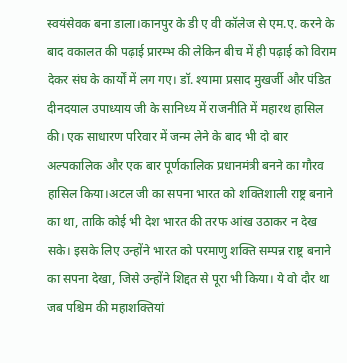स्वयंसेवक बना डाला।कानपुर के डी ए वी कॉलेज से एम.ए. करने के बाद वकालत की पढ़ाई प्रारम्भ की लेकिन बीच में ही पढ़ाई को विराम देकर संघ के कार्यों में लग गए। डॉ. श्यामा प्रसाद मुखर्जी और पंडित दीनदयाल उपाध्याय जी के सानिध्य में राजनीति में महारथ हासिल की। एक साधारण परिवार में जन्म लेने के बाद भी दो बार अल्पकालिक और एक बार पूर्णकालिक प्रधानमंत्री बनने का गौरव हासिल किया।अटल जी का सपना भारत को शक्तिशाली राष्ट्र बनाने का था, ताकि कोई भी देश भारत की तरफ आंख उठाकर न देख सके। इसके लिए उन्होंने भारत को परमाणु शक्ति सम्पन्न राष्ट्र बनाने का सपना देखा, जिसे उन्होंने शिद्दत से पूरा भी किया। ये वो दौर था जब पश्चिम की महाशक्तियां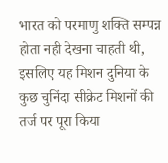भारत को परमाणु शक्ति सम्पन्न होता नही देखना चाहती थी, इसलिए यह मिशन दुनिया के कुछ चुनिंदा सीक्रेट मिशनों की तर्ज पर पूरा किया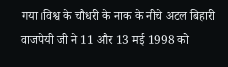गया।विश्व के चौधरी के नाक के नीचे अटल बिहारी वाजपेयी जी ने 11 और 13 मई 1998 को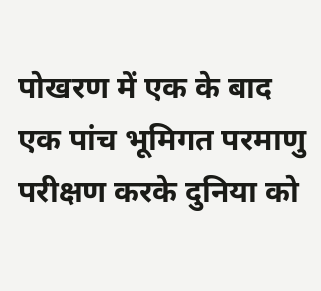पोखरण में एक के बाद एक पांच भूमिगत परमाणु परीक्षण करके दुनिया को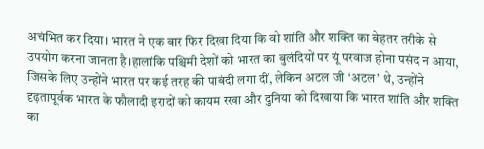अचंभित कर दिया। भारत ने एक बार फिर दिखा दिया कि वो शांति और शक्ति का बेहतर तरीके से उपयोग करना जानता है।हालांकि पश्चिमी देशों को भारत का बुलंदियों पर यूं परवाज होना पसंद न आया, जिसके लिए उन्होंने भारत पर कई तरह की पाबंदी लगा दीं, लेकिन अटल जी ‘अटल’ थे, उन्होंने दृढ़तापूर्वक भारत के फौलादी इरादों को कायम रखा और दुनिया को दिखाया कि भारत शांति और शक्ति का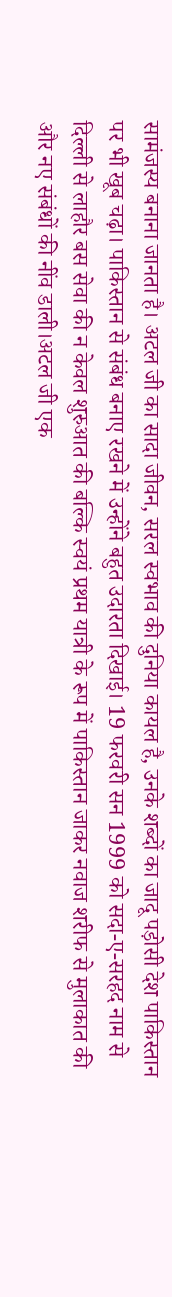सामंजस्य बनाना जानता है। अटल जी का सादा जीवन, सरल स्वभाव की दुनिया कायल है, उनके शब्दों का जादू पड़ोसी देश पाकिस्तान पर भी खूब चढ़ा। पाकिस्तान से संबंध बनाए रखने में उन्होंने बहुत उदारता दिखाई। 19 फरवरी सन 1999 को सदा-ए-सरहद नाम से दिल्ली से लाहौर बस सेवा की न केवल शुरुआत की बल्कि स्वयं प्रथम यात्री के रूप में पाकिस्तान जाकर नवाज शरीफ से मुलाकात की और नए संबंधों की नींव डाली।अटल जी एक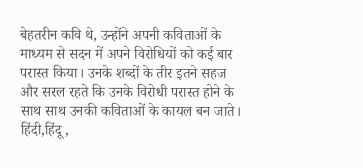बेहतरीन कवि थे, उन्होंने अपनी कविताओं के माध्यम से सदन में अपने विरोधियों को कई बार परास्त किया। उनके शब्दों के तीर इतने सहज और सरल रहते कि उनके विरोधी परास्त होने के साथ साथ उनकी कविताओं के कायल बन जाते। हिंदी,हिंदू,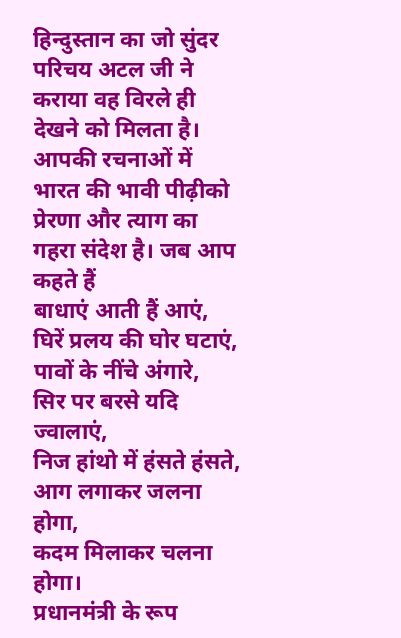हिन्दुस्तान का जो सुंदर परिचय अटल जी ने कराया वह विरले ही देखने को मिलता है। आपकी रचनाओं में भारत की भावी पीढ़ीको प्रेरणा और त्याग का गहरा संदेश है। जब आप कहते हैं
बाधाएं आती हैं आएं,
घिरें प्रलय की घोर घटाएं,
पावों के नींचे अंगारे,
सिर पर बरसे यदि ज्वालाएं,
निज हांथो में हंसते हंसते,
आग लगाकर जलना होगा,
कदम मिलाकर चलना होगा।
प्रधानमंत्री के रूप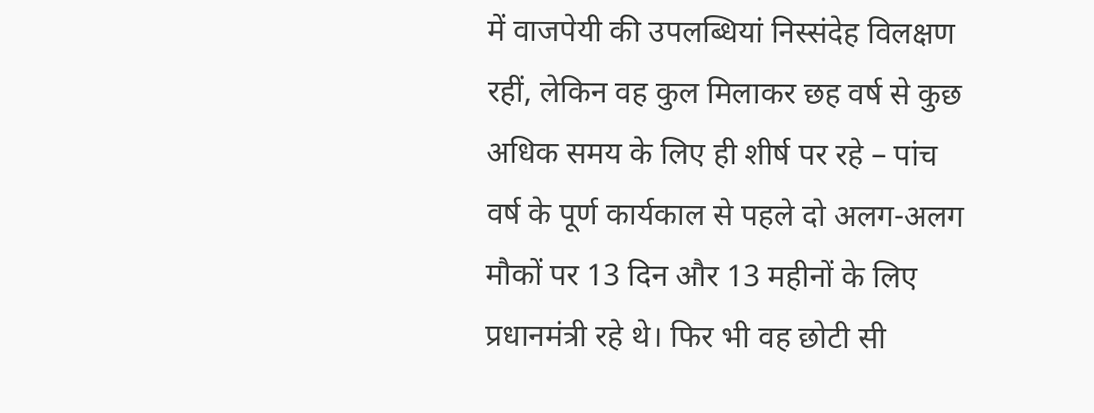में वाजपेयी की उपलब्धियां निस्संदेह विलक्षण रहीं, लेकिन वह कुल मिलाकर छह वर्ष से कुछ अधिक समय के लिए ही शीर्ष पर रहे – पांच वर्ष के पूर्ण कार्यकाल से पहले दो अलग-अलग मौकों पर 13 दिन और 13 महीनों के लिए प्रधानमंत्री रहे थे। फिर भी वह छोटी सी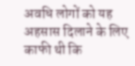अवधि लोगों को यह अहसास दिलाने के लिए काफी थी कि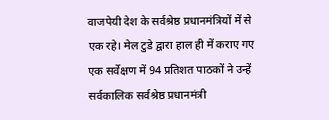वाजपेयी देश के सर्वश्रेष्ठ प्रधानमंत्रियों में से एक रहे। मेल टुडे द्वारा हाल ही में कराए गए एक सर्वेक्षण में 94 प्रतिशत पाठकों ने उन्हें सर्वकालिक सर्वश्रेष्ठ प्रधानमंत्री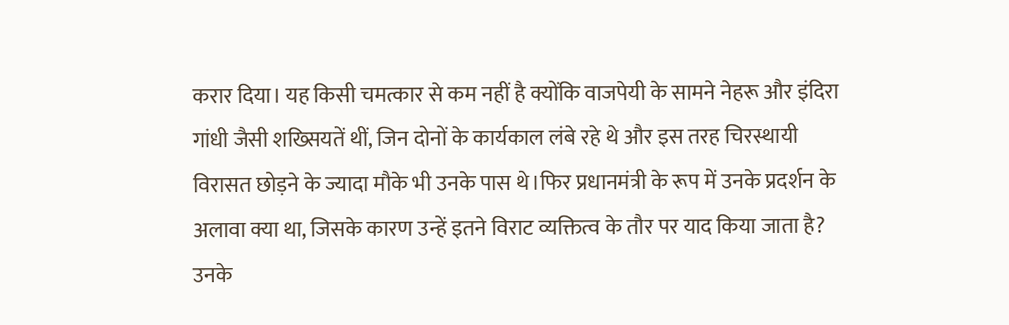करार दिया। यह किसी चमत्कार से कम नहीं है क्योंकि वाजपेयी के सामने नेहरू और इंदिरा गांधी जैसी शख्सियतें थीं, जिन दोनों के कार्यकाल लंबे रहे थे और इस तरह चिरस्थायी विरासत छोड़ने के ज्यादा मौके भी उनके पास थे।फिर प्रधानमंत्री के रूप में उनके प्रदर्शन के अलावा क्या था, जिसके कारण उन्हें इतने विराट व्यक्तित्व के तौर पर याद किया जाता है? उनके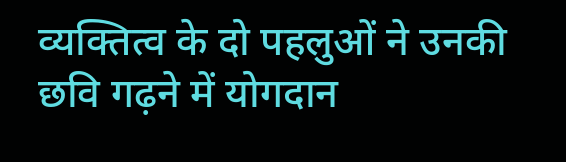व्यक्तित्व के दो पहलुओं ने उनकी छवि गढ़ने में योगदान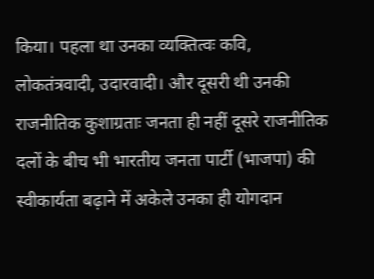किया। पहला था उनका व्यक्तित्वः कवि, लोकतंत्रवादी, उदारवादी। और दूसरी थी उनकी राजनीतिक कुशाग्रताः जनता ही नहीं दूसरे राजनीतिक दलों के बीच भी भारतीय जनता पार्टी (भाजपा) की स्वीकार्यता बढ़ाने में अकेले उनका ही योगदान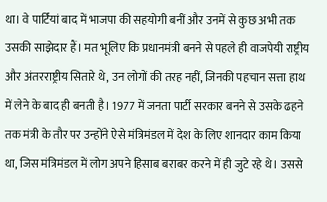था। वे पार्टियां बाद में भाजपा की सहयोगी बनीं और उनमें से कुछ अभी तक उसकी साझेदार हैं। मत भूलिए कि प्रधानमंत्री बनने से पहले ही वाजपेयी राष्ट्रीय और अंतरराष्ट्रीय सितारे थे, उन लोगों की तरह नहीं, जिनकी पहचान सत्ता हाथ में लेने के बाद ही बनती है। 1977 में जनता पार्टी सरकार बनने से उसके ढहने तक मंत्री के तौर पर उन्होंने ऐसे मंत्रिमंडल में देश के लिए शानदार काम किया था, जिस मंत्रिमंडल में लोग अपने हिसाब बराबर करने में ही जुटे रहे थे। उससे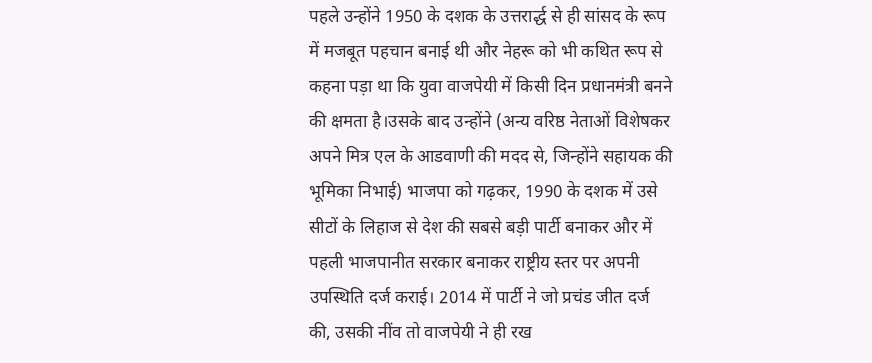पहले उन्होंने 1950 के दशक के उत्तरार्द्ध से ही सांसद के रूप में मजबूत पहचान बनाई थी और नेहरू को भी कथित रूप से कहना पड़ा था कि युवा वाजपेयी में किसी दिन प्रधानमंत्री बनने की क्षमता है।उसके बाद उन्होंने (अन्य वरिष्ठ नेताओं विशेषकर अपने मित्र एल के आडवाणी की मदद से, जिन्होंने सहायक की भूमिका निभाई) भाजपा को गढ़कर, 1990 के दशक में उसे सीटों के लिहाज से देश की सबसे बड़ी पार्टी बनाकर और में पहली भाजपानीत सरकार बनाकर राष्ट्रीय स्तर पर अपनी उपस्थिति दर्ज कराई। 2014 में पार्टी ने जो प्रचंड जीत दर्ज की, उसकी नींव तो वाजपेयी ने ही रख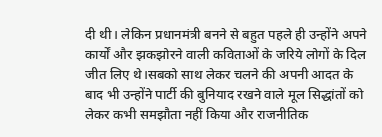दी थी। लेकिन प्रधानमंत्री बनने से बहुत पहले ही उन्होंने अपने कार्यों और झकझोरने वाली कविताओं के जरिये लोगों के दिल जीत लिए थे।सबको साथ लेकर चलने की अपनी आदत के बाद भी उन्होंने पार्टी की बुनियाद रखने वाले मूल सिद्धांतों को लेकर कभी समझौता नहीं किया और राजनीतिक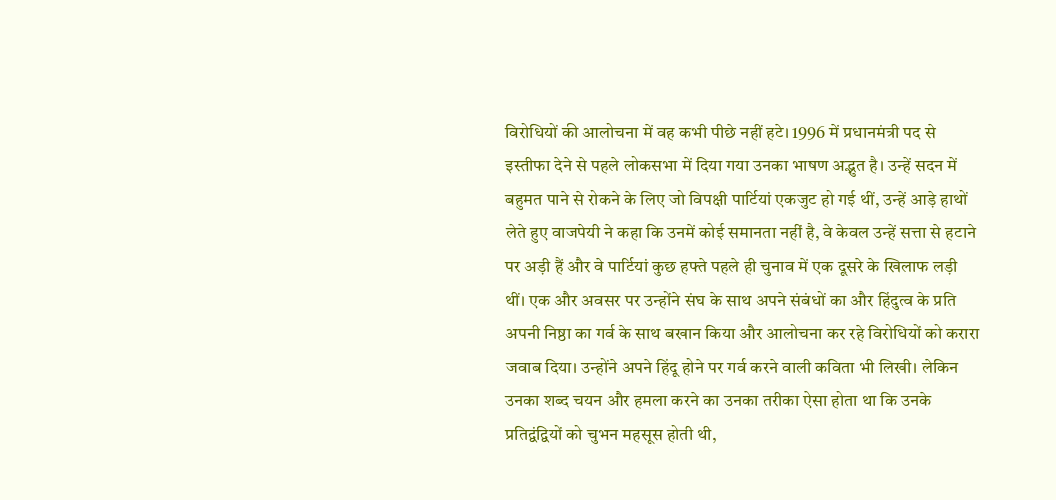विरोधियों की आलोचना में वह कभी पीछे नहीं हटे। 1996 में प्रधानमंत्री पद से इस्तीफा देने से पहले लोकसभा में दिया गया उनका भाषण अद्भुत है। उन्हें सदन में बहुमत पाने से रोकने के लिए जो विपक्षी पार्टियां एकजुट हो गई थीं, उन्हें आड़े हाथों लेते हुए वाजपेयी ने कहा कि उनमें कोई समानता नहीं है, वे केवल उन्हें सत्ता से हटाने पर अड़ी हैं और वे पार्टियां कुछ हफ्ते पहले ही चुनाव में एक दूसरे के खिलाफ लड़ी थीं। एक और अवसर पर उन्होंने संघ के साथ अपने संबंधों का और हिंदुत्व के प्रति अपनी निष्ठा का गर्व के साथ बखान किया और आलोचना कर रहे विरोधियों को करारा जवाब दिया। उन्होंने अपने हिंदू होने पर गर्व करने वाली कविता भी लिखी। लेकिन उनका शब्द चयन और हमला करने का उनका तरीका ऐसा होता था कि उनके प्रतिद्वंद्वियों को चुभन महसूस होती थी,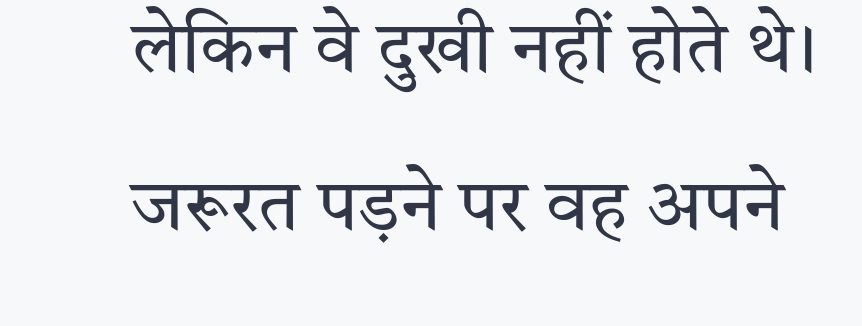लेकिन वे दुखी नहीं होते थे। जरूरत पड़ने पर वह अपने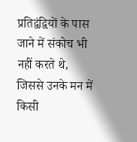प्रतिद्वंद्वियों के पास जाने में संकोच भी नहीं करते थे, जिससे उनके मन में किसी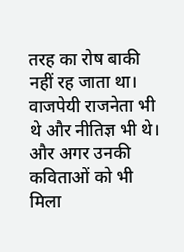तरह का रोष बाकी नहीं रह जाता था। वाजपेयी राजनेता भी थे और नीतिज्ञ भी थे। और अगर उनकी कविताओं को भी मिला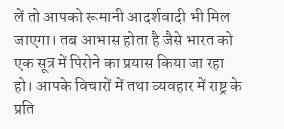लें तो आपको रूमानी आदर्शवादी भी मिल जाएगा। तब आभास होता है जैसे भारत को एक सूत्र में पिरोने का प्रयास किया जा रहा हो। आपके विचारों में तथा व्यवहार में राष्ट्र के प्रति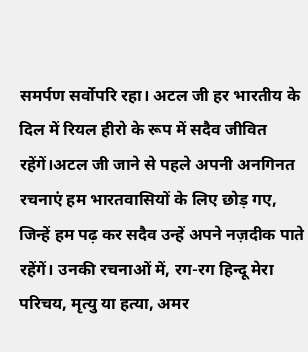समर्पण सर्वोपरि रहा। अटल जी हर भारतीय के दिल में रियल हीरो के रूप में सदैव जीवित रहेंगें।अटल जी जाने से पहले अपनी अनगिनत रचनाएं हम भारतवासियों के लिए छोड़ गए, जिन्हें हम पढ़ कर सदैव उन्हें अपने नज़दीक पाते रहेंगें। उनकी रचनाओं में, रग-रग हिन्दू मेरा परिचय, मृत्यु या हत्या, अमर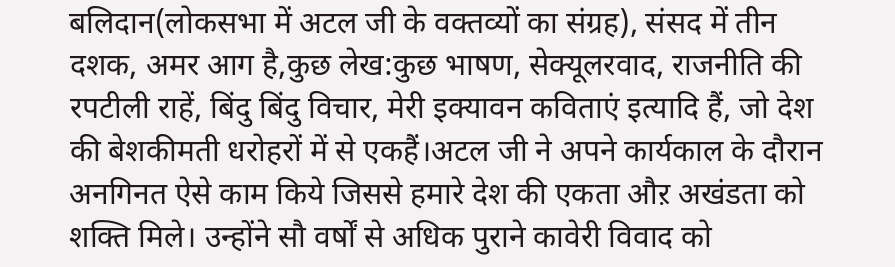बलिदान(लोकसभा में अटल जी के वक्तव्यों का संग्रह), संसद में तीन दशक, अमर आग है,कुछ लेख:कुछ भाषण, सेक्यूलरवाद, राजनीति की रपटीली राहें, बिंदु बिंदु विचार, मेरी इक्यावन कविताएं इत्यादि हैं, जो देश की बेशकीमती धरोहरों में से एकहैं।अटल जी ने अपने कार्यकाल के दौरान अनगिनत ऐसे काम किये जिससे हमारे देश की एकता औऱ अखंडता को शक्ति मिले। उन्होंने सौ वर्षों से अधिक पुराने कावेरी विवाद को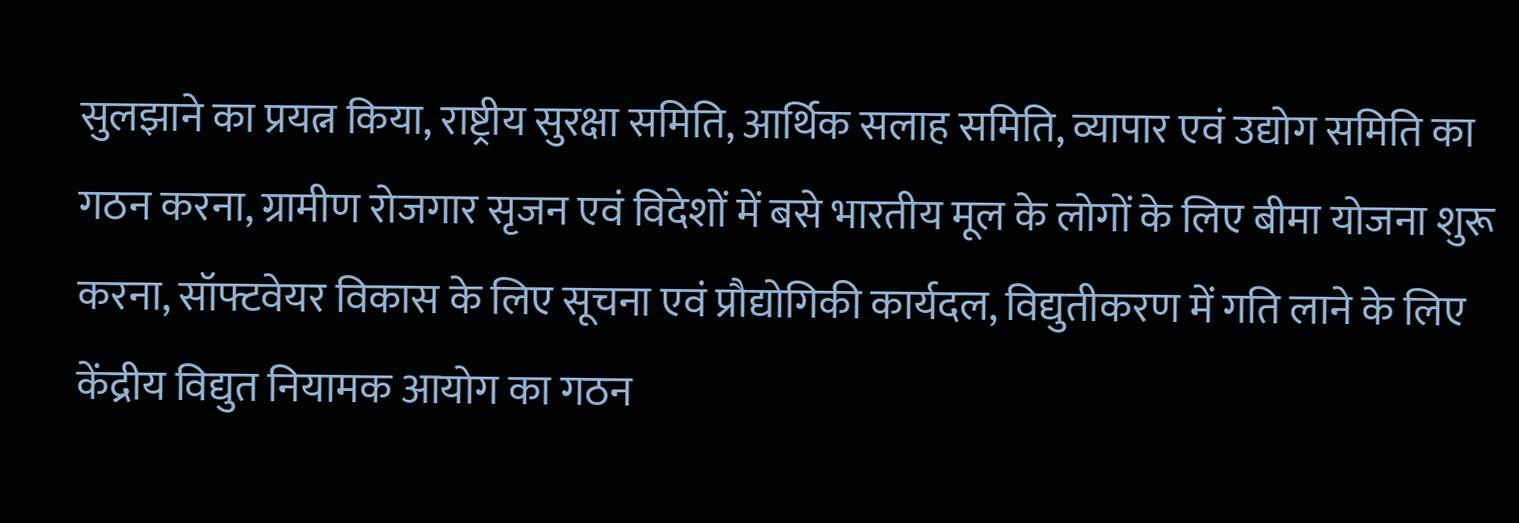सुलझाने का प्रयत्न किया, राष्ट्रीय सुरक्षा समिति, आर्थिक सलाह समिति, व्यापार एवं उद्योग समिति का गठन करना, ग्रामीण रोजगार सृजन एवं विदेशों में बसे भारतीय मूल के लोगों के लिए बीमा योजना शुरू करना, सॉफ्टवेयर विकास के लिए सूचना एवं प्रौद्योगिकी कार्यदल, विद्युतीकरण में गति लाने के लिए केंद्रीय विद्युत नियामक आयोग का गठन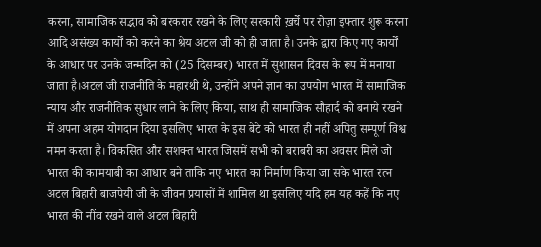करना, सामाजिक सद्भाव को बरकरार रखने के लिए सरकारी ख़र्चे पर रोज़ा इफ्तार शुरू करना आदि असंख्य कार्यों को करने का श्रेय अटल जी को ही जाता है। उनके द्वारा किए गए कार्यों के आधार पर उनके जन्मदिन को (25 दिसम्बर) भारत में सुशासन दिवस के रूप में मनाया जाता है।अटल जी राजनीति के महारथी थे, उन्होंने अपने ज्ञान का उपयोग भारत में सामाजिक न्याय और राजनीतिक सुधार लाने के लिए किया, साथ ही सामाजिक सौहार्द को बनाये रखने में अपना अहम योगदान दिया इसलिए भारत के इस बेटे को भारत ही नहीं अपितु सम्पूर्ण विश्व नमन करता है। विकसित और सशक्त भारत जिसमें सभी को बराबरी का अवसर मिले जो भारत की कामयाबी का आधार बने ताकि नए भारत का निर्माण किया जा सके भारत रत्न अटल बिहारी बाजपेयी जी के जीवन प्रयासों में शामिल था इसलिए यदि हम यह कहें कि नए भारत की नींव रखने वाले अटल बिहारी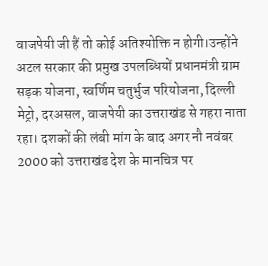वाजपेयी जी हैं तो कोई अतिश्योक्ति न होगी।उन्होंने अटल सरकार की प्रमुख उपलब्धियों प्रधानमंत्री ग्राम सड़क योजना, स्वर्णिम चतुर्भुज परियोजना, दिल्ली मेट्रो, दरअसल, वाजपेयी का उत्तराखंड से गहरा नाता रहा। दशकों की लंबी मांग के बाद अगर नौ नवंबर 2000 को उत्तराखंड देश के मानचित्र पर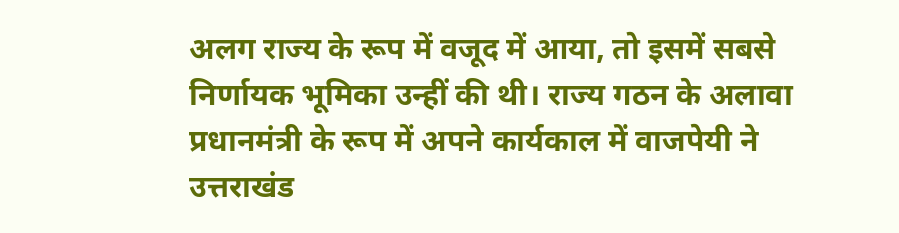अलग राज्य के रूप में वजूद में आया, तो इसमें सबसे निर्णायक भूमिका उन्हीं की थी। राज्य गठन के अलावा प्रधानमंत्री के रूप में अपने कार्यकाल में वाजपेयी ने उत्तराखंड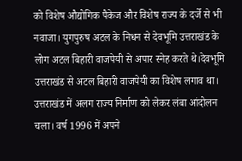को विशेष औद्योगिक पैकेज और विशेष राज्य के दर्जे से भी नवाजा। युगपुरुष अटल के निधन से देवभूमि उत्तराखंड के लोग अटल बिहारी वाजपेयी से अपार स्नेह करते थे।देवभूमि उत्तराखंड से अटल बिहारी वाजपेयी का विशेष लगाव था। उत्तराखंड में अलग राज्य निर्माण को लेकर लंबा आंदोलन चला। वर्ष 1996 में अपने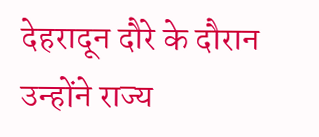देहरादून दौरे के दौरान उन्होंने राज्य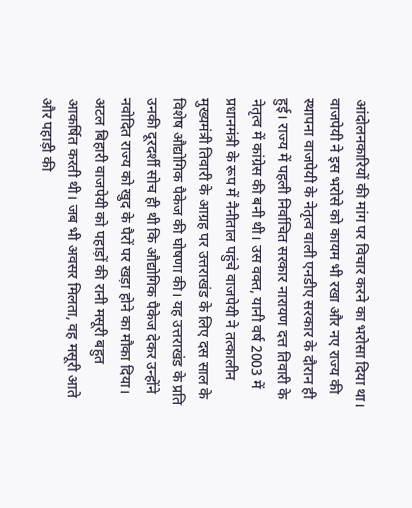आंदोलनकारियों की मांग पर विचार करने का भरोसा दिया था। वाजपेयी ने इस भरोसे को कायम भी रखा और नए राज्य की स्थापना वाजपेयी के नेतृत्व वाली एनडीए सरकार के दौरान ही हुई। राज्य में पहली निर्वाचित सरकार नारायण दत्त तिवारी के नेतृत्व में कांग्रेस की बनी थी। उस वक्त, यानी वर्ष 2003 में प्रधानमंत्री के रूप में नैनीताल पहुंचे वाजपेयी ने तत्कालीन मुख्यमंत्री तिवारी के आग्रह पर उत्तराखंड के लिए दस साल के विशेष औद्योगिक पैकेज की घोषणा की। यह उत्तराखंड के प्रति उनकी दूरदर्शी सोच ही थी कि औद्योगिक पैकेज देकर उन्होंने नवोदित राज्य को खुद के पैरों पर खड़ा होने का मौका दिया। अटल बिहारी वाजपेयी को पहाड़ों की रानी मसूरी बहुत आकर्षित करती थी। जब भी अवसर मिलता, वह मसूरी आते और पहाड़ी की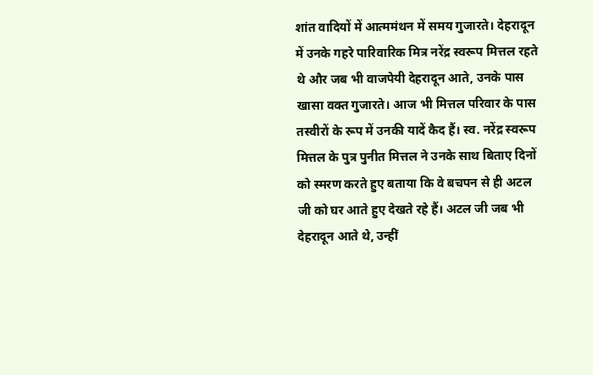शांत वादियों में आत्ममंथन में समय गुजारते। देहरादून में उनके गहरे पारिवारिक मित्र नरेंद्र स्वरूप मित्तल रहते थे और जब भी वाजपेयी देहरादून आते, उनके पास खासा वक्त गुजारते। आज भी मित्तल परिवार के पास तस्वीरों के रूप में उनकी यादें कैद हैं। स्व. नरेंद्र स्वरूप मित्तल के पुत्र पुनीत मित्तल ने उनके साथ बिताए दिनों को स्मरण करते हुए बताया कि वे बचपन से ही अटल जी को घर आते हुए देखते रहे हैं। अटल जी जब भी देहरादून आते थे, उन्हीं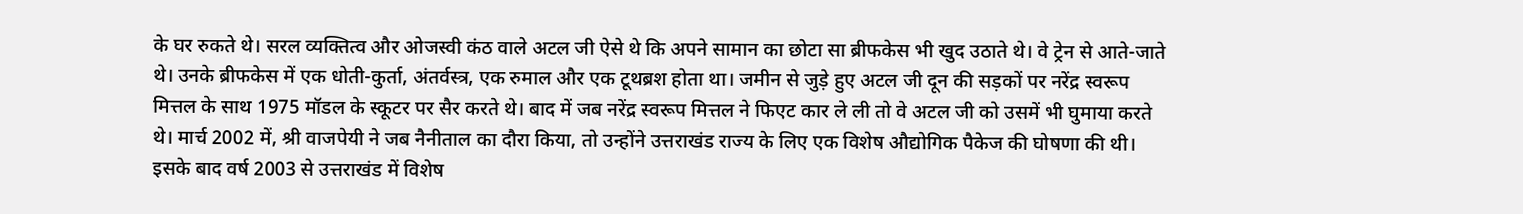के घर रुकते थे। सरल व्यक्तित्व और ओजस्वी कंठ वाले अटल जी ऐसे थे कि अपने सामान का छोटा सा ब्रीफकेस भी खुद उठाते थे। वे ट्रेन से आते-जाते थे। उनके ब्रीफकेस में एक धोती-कुर्ता, अंतर्वस्त्र, एक रुमाल और एक टूथब्रश होता था। जमीन से जुड़े हुए अटल जी दून की सड़कों पर नरेंद्र स्वरूप मित्तल के साथ 1975 मॉडल के स्कूटर पर सैर करते थे। बाद में जब नरेंद्र स्वरूप मित्तल ने फिएट कार ले ली तो वे अटल जी को उसमें भी घुमाया करते थे। मार्च 2002 में, श्री वाजपेयी ने जब नैनीताल का दौरा किया, तो उन्होंने उत्तराखंड राज्य के लिए एक विशेष औद्योगिक पैकेज की घोषणा की थी। इसके बाद वर्ष 2003 से उत्तराखंड में विशेष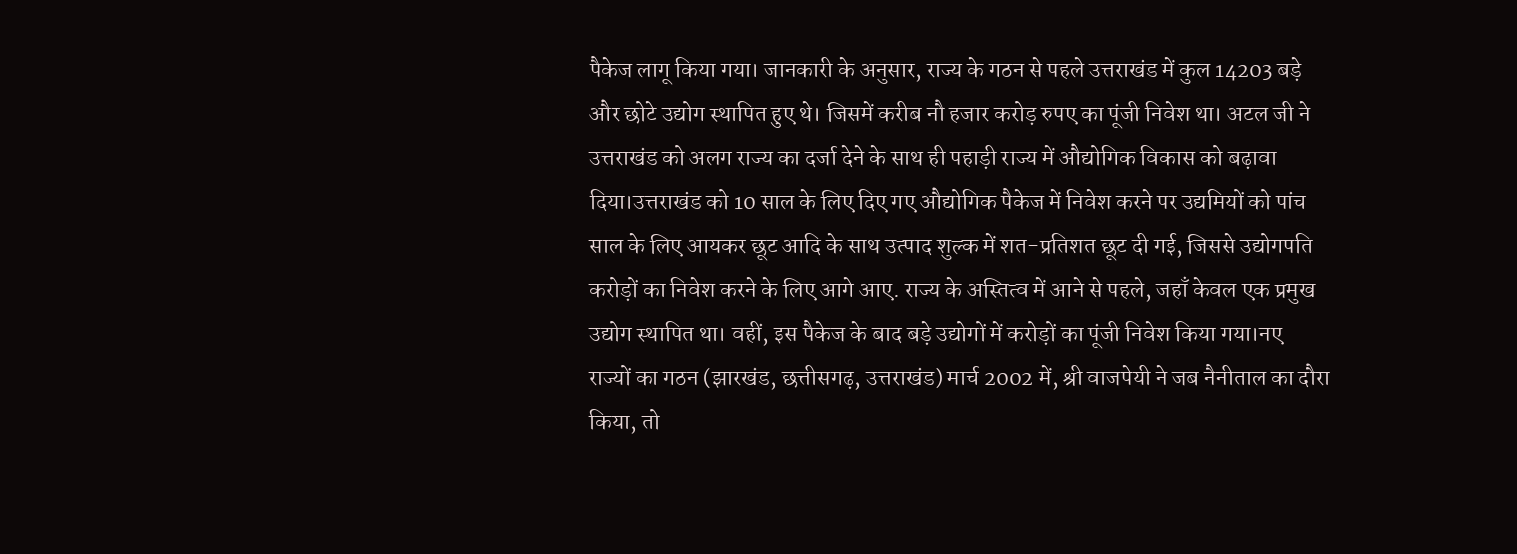पैकेज लागू किया गया। जानकारी के अनुसार, राज्य के गठन से पहले उत्तराखंड में कुल 14203 बड़े और छोटे उद्योग स्थापित हुए थे। जिसमें करीब नौ हजार करोड़ रुपए का पूंजी निवेश था। अटल जी ने उत्तराखंड को अलग राज्य का दर्जा देने के साथ ही पहाड़ी राज्य में औद्योगिक विकास को बढ़ावा दिया।उत्तराखंड को 10 साल के लिए दिए गए औद्योगिक पैकेज में निवेश करने पर उद्यमियों को पांच साल के लिए आयकर छूट आदि के साथ उत्पाद शुल्क में शत-प्रतिशत छूट दी गई, जिससे उद्योगपति करोड़ों का निवेश करने के लिए आगे आए. राज्य के अस्तित्व में आने से पहले, जहाँ केवल एक प्रमुख उद्योग स्थापित था। वहीं, इस पैकेज के बाद बड़े उद्योगों में करोड़ों का पूंजी निवेश किया गया।नए राज्यों का गठन (झारखंड, छत्तीसगढ़, उत्तराखंड) मार्च 2002 में, श्री वाजपेयी ने जब नैनीताल का दौरा किया, तो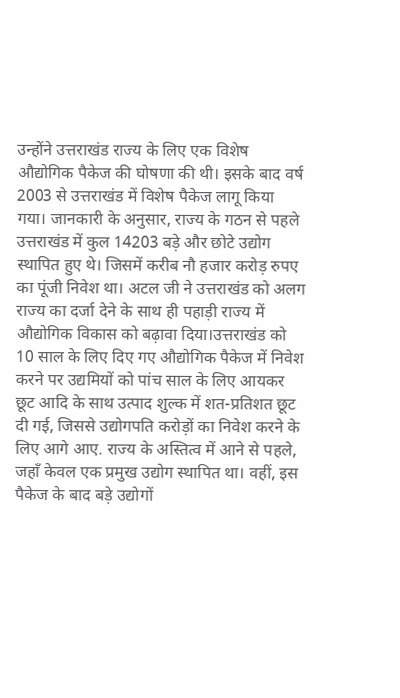उन्होंने उत्तराखंड राज्य के लिए एक विशेष औद्योगिक पैकेज की घोषणा की थी। इसके बाद वर्ष 2003 से उत्तराखंड में विशेष पैकेज लागू किया गया। जानकारी के अनुसार, राज्य के गठन से पहले उत्तराखंड में कुल 14203 बड़े और छोटे उद्योग स्थापित हुए थे। जिसमें करीब नौ हजार करोड़ रुपए का पूंजी निवेश था। अटल जी ने उत्तराखंड को अलग राज्य का दर्जा देने के साथ ही पहाड़ी राज्य में औद्योगिक विकास को बढ़ावा दिया।उत्तराखंड को 10 साल के लिए दिए गए औद्योगिक पैकेज में निवेश करने पर उद्यमियों को पांच साल के लिए आयकर छूट आदि के साथ उत्पाद शुल्क में शत-प्रतिशत छूट दी गई, जिससे उद्योगपति करोड़ों का निवेश करने के लिए आगे आए. राज्य के अस्तित्व में आने से पहले, जहाँ केवल एक प्रमुख उद्योग स्थापित था। वहीं, इस पैकेज के बाद बड़े उद्योगों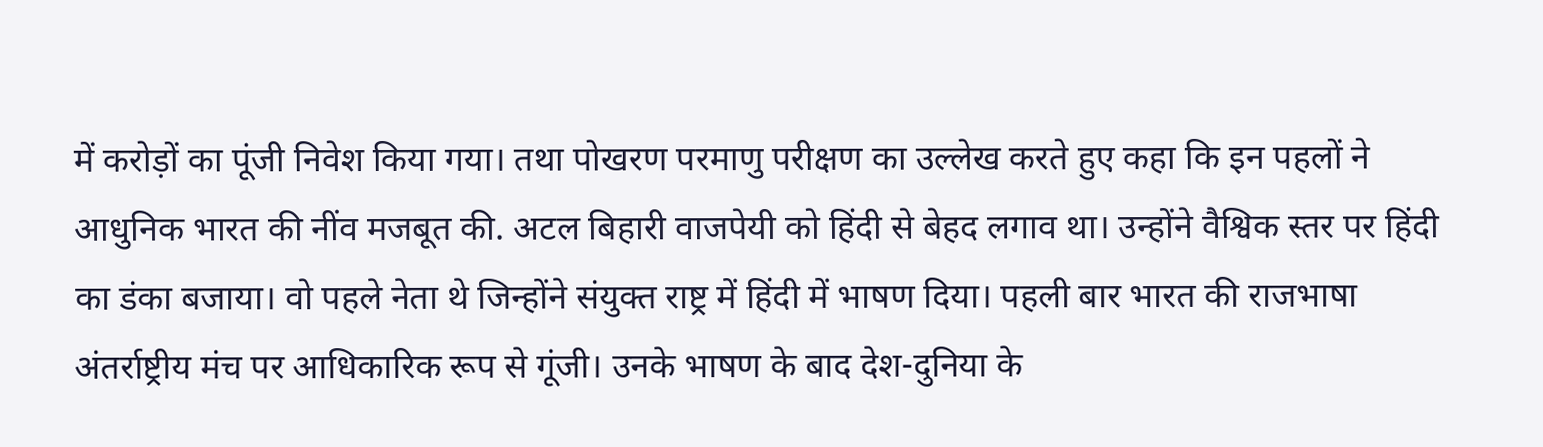में करोड़ों का पूंजी निवेश किया गया। तथा पोखरण परमाणु परीक्षण का उल्लेख करते हुए कहा कि इन पहलों ने आधुनिक भारत की नींव मजबूत की. अटल बिहारी वाजपेयी को हिंदी से बेहद लगाव था। उन्होंने वैश्विक स्तर पर हिंदी का डंका बजाया। वो पहले नेता थे जिन्होंने संयुक्त राष्ट्र में हिंदी में भाषण दिया। पहली बार भारत की राजभाषा अंतर्राष्ट्रीय मंच पर आधिकारिक रूप से गूंजी। उनके भाषण के बाद देश-दुनिया के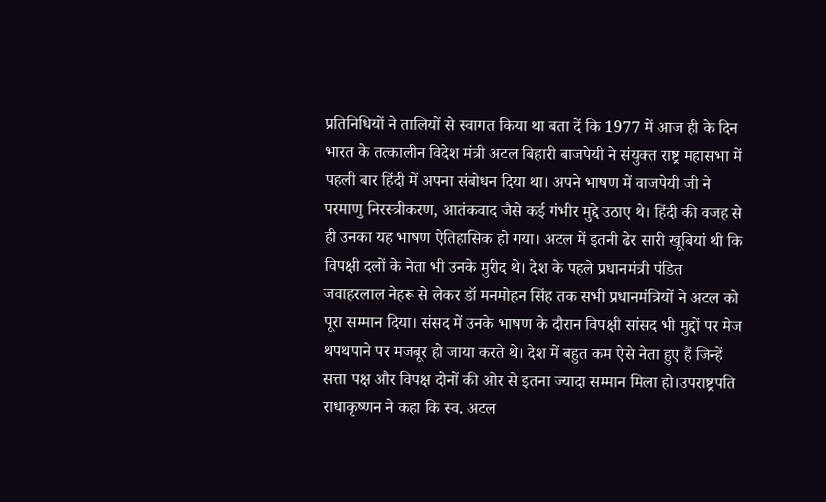प्रतिनिधियों ने तालियों से स्वागत किया था बता दें कि 1977 में आज ही के दिन भारत के तत्कालीन विदेश मंत्री अटल बिहारी बाजपेयी ने संयुक्त राष्ट्र महासभा में पहली बार हिंदी में अपना संबोधन दिया था। अपने भाषण में वाजपेयी जी ने परमाणु निरस्त्रीकरण, आतंकवाद जैसे कई गंभीर मुद्दे उठाए थे। हिंदी की वजह से ही उनका यह भाषण ऐतिहासिक हो गया। अटल में इतनी ढेर सारी खूबियां थी कि विपक्षी दलों के नेता भी उनके मुरीद थे। देश के पहले प्रधानमंत्री पंडित जवाहरलाल नेहरू से लेकर डॉ मनमोहन सिंह तक सभी प्रधानमंत्रियों ने अटल को पूरा सम्मान दिया। संसद में उनके भाषण के दौरान विपक्षी सांसद भी मुद्दों पर मेज थपथपाने पर मजबूर हो जाया करते थे। देश में बहुत कम ऐसे नेता हुए हैं जिन्हें सत्ता पक्ष और विपक्ष दोनों की ओर से इतना ज्यादा सम्मान मिला हो।उपराष्ट्रपति राधाकृष्णन ने कहा कि स्व. अटल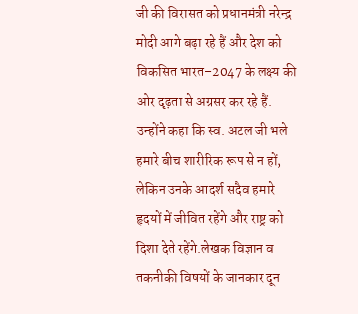जी की विरासत को प्रधानमंत्री नरेन्द्र मोदी आगे बढ़ा रहे हैं और देश को विकसित भारत–2047 के लक्ष्य की ओर दृढ़ता से अग्रसर कर रहे हैं. उन्होंने कहा कि स्व. अटल जी भले हमारे बीच शारीरिक रूप से न हों, लेकिन उनके आदर्श सदैव हमारे हृदयों में जीवित रहेंगे और राष्ट्र को दिशा देते रहेंगे.लेखक विज्ञान व तकनीकी विषयों के जानकार दून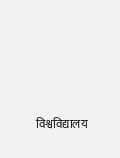विश्वविद्यालय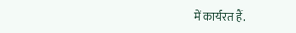में कार्यरत हैं.